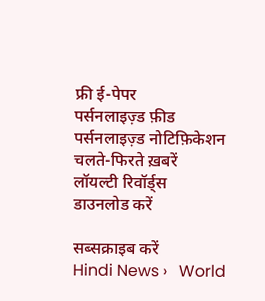फ्री ई-पेपर
पर्सनलाइज़्ड फ़ीड
पर्सनलाइज़्ड नोटिफ़िकेशन
चलते-फिरते ख़बरें
लॉयल्टी रिवॉर्ड्स
डाउनलोड करें

सब्सक्राइब करें
Hindi News ›   World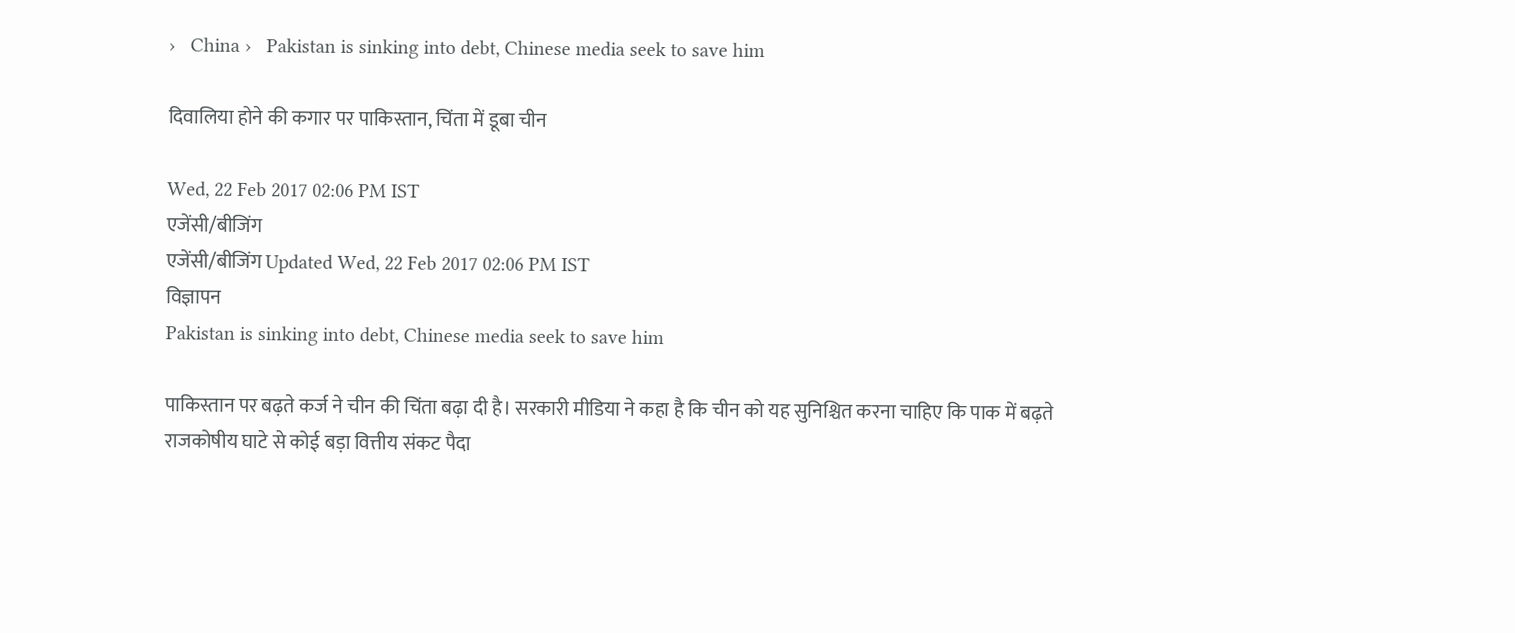›   China ›   Pakistan is sinking into debt, Chinese media seek to save him

दिवालिया होने की कगार पर पाकिस्तान, चिंता में डूबा चीन

Wed, 22 Feb 2017 02:06 PM IST
एजेंसी/बीजिंग
एजेंसी/बीजिंग Updated Wed, 22 Feb 2017 02:06 PM IST
विज्ञापन
Pakistan is sinking into debt, Chinese media seek to save him

पाकिस्तान पर बढ़ते कर्ज ने चीन की चिंता बढ़ा दी है। सरकारी मीडिया ने कहा है कि चीन को यह सुनिश्चित करना चाहिए कि पाक में बढ़ते राजकोषीय घाटे से कोई बड़ा वित्तीय संकट पैदा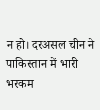न हो। दरअसल चीन ने पाकिस्तान में भारी भरकम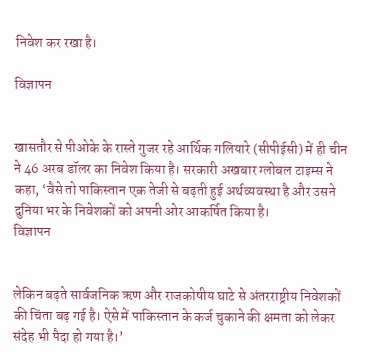निवेश कर रखा है।

विज्ञापन


खासतौर से पीओके के रास्ते गुजर रहे आर्थिक गलियारे (सीपीईसी) में ही चीन ने 46 अरब डॉलर का निवेश किया है। सरकारी अखबार ग्लोबल टाइम्स ने कहा, ‘वैसे तो पाकिस्तान एक तेजी से बढ़ती हुई अर्थव्यवस्था है और उसने दुनिया भर के निवेशकों को अपनी ओर आकर्षित किया है।
विज्ञापन


लेकिन बढ़ते सार्वजनिक ऋण और राजकोषीय घाटे से अंतरराष्ट्रीय निवेशकों की चिंता बढ़ गई है। ऐसे में पाकिस्तान के कर्ज चुकाने की क्षमता को लेकर संदेह भी पैदा हो गया है।’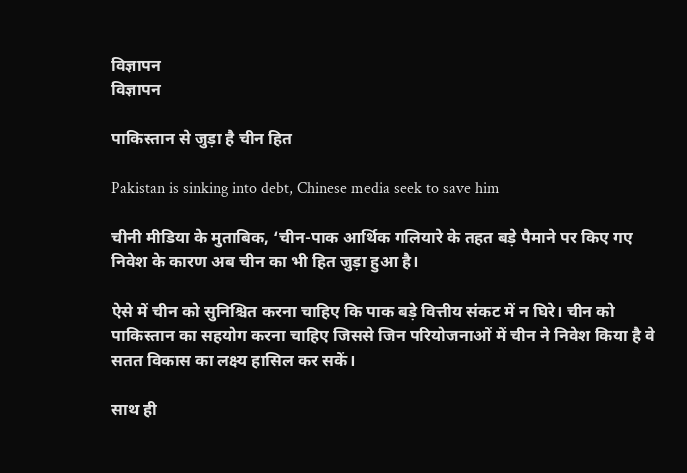विज्ञापन
विज्ञापन

पाकिस्तान से जुड़ा है चीन हित

Pakistan is sinking into debt, Chinese media seek to save him

चीनी मीडिया के मुताबिक, ‘चीन-पाक आर्थिक गलियारे के तहत बड़े पैमाने पर किए गए निवेश के कारण अब चीन का भी हित जुड़ा हुआ है।

ऐसे में चीन को सुनिश्चित करना चाहिए कि पाक बड़े वित्तीय संकट में न घिरे। चीन को पाकिस्तान का सहयोग करना चाहिए जिससे जिन परियोजनाओं में चीन ने निवेश किया है वे सतत विकास का लक्ष्य हासिल कर सकें।

साथ ही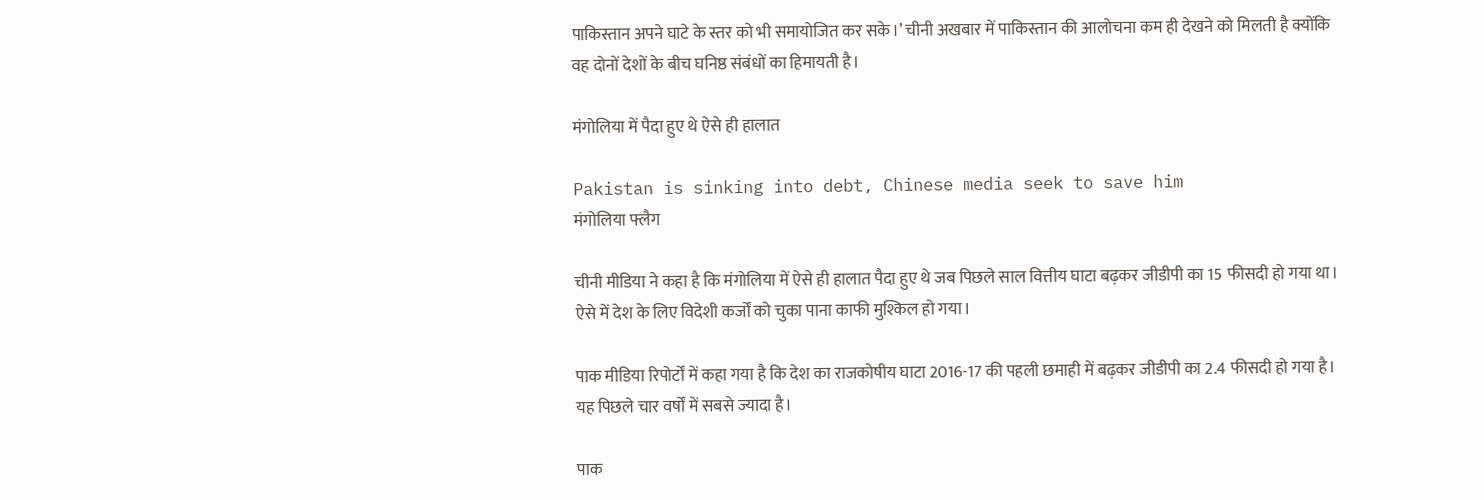पाकिस्तान अपने घाटे के स्तर को भी समायोजित कर सके।’ चीनी अखबार में पाकिस्तान की आलोचना कम ही देखने को मिलती है क्योंकि वह दोनों देशों के बीच घनिष्ठ संबंधों का हिमायती है।

मंगोलिया में पैदा हुए थे ऐसे ही हालात

Pakistan is sinking into debt, Chinese media seek to save him
मंगोलिया फ्लैग

चीनी मीडिया ने कहा है कि मंगोलिया में ऐसे ही हालात पैदा हुए थे जब पिछले साल वित्तीय घाटा बढ़कर जीडीपी का 15 फीसदी हो गया था। ऐसे में देश के लिए विदेशी कर्जों को चुका पाना काफी मुश्किल हो गया।

पाक मीडिया रिपोर्टों में कहा गया है कि देश का राजकोषीय घाटा 2016-17 की पहली छमाही में बढ़कर जीडीपी का 2.4 फीसदी हो गया है। यह पिछले चार वर्षों में सबसे ज्यादा है।

पाक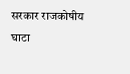सरकार राजकोषीय घाटा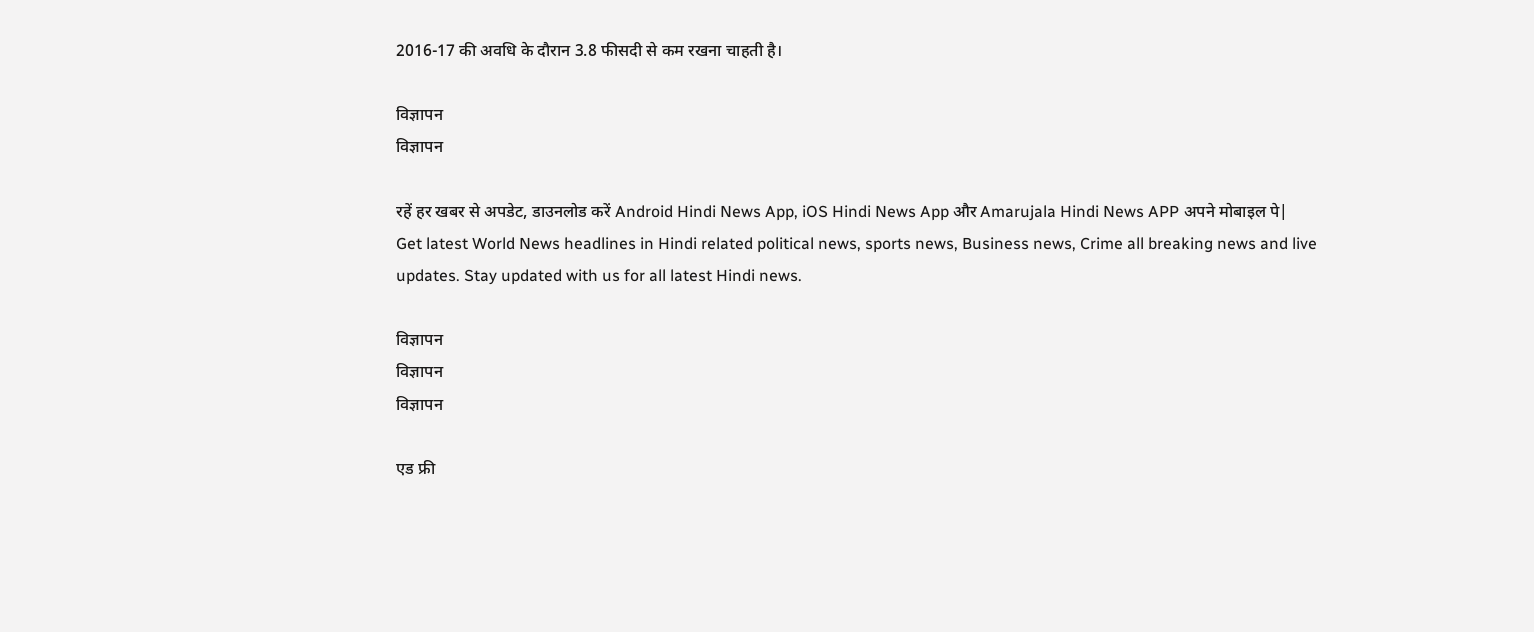2016-17 की अवधि के दौरान 3.8 फीसदी से कम रखना चाहती है।

विज्ञापन
विज्ञापन

रहें हर खबर से अपडेट, डाउनलोड करें Android Hindi News App, iOS Hindi News App और Amarujala Hindi News APP अपने मोबाइल पे|
Get latest World News headlines in Hindi related political news, sports news, Business news, Crime all breaking news and live updates. Stay updated with us for all latest Hindi news.

विज्ञापन
विज्ञापन
विज्ञापन

एड फ्री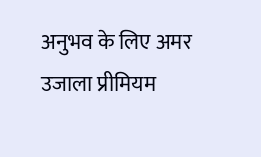अनुभव के लिए अमर उजाला प्रीमियम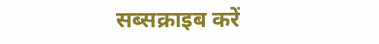सब्सक्राइब करें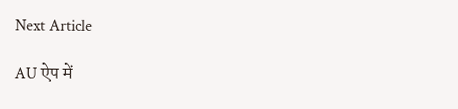Next Article

AU ऐप में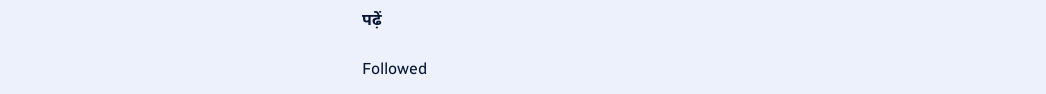पढ़ें

Followed